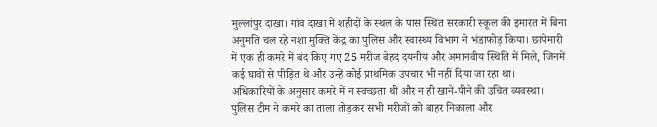मुल्लांपुर दाखा। गांव दाखा में शहीदों के स्थल के पास स्थित सरकारी स्कूल की इमारत में बिना अनुमति चल रहे नशा मुक्ति केंद्र का पुलिस और स्वास्थ्य विभाग ने भंडाफोड़ किया। छापेमारी में एक ही कमरे में बंद किए गए 25 मरीज बेहद दयनीय और अमानवीय स्थिति में मिले, जिनमें कई घावों से पीड़ित थे और उन्हें कोई प्राथमिक उपचार भी नहीं दिया जा रहा था।
अधिकारियों के अनुसार कमरे में न स्वच्छता थी और न ही खाने-पीने की उचित व्यवस्था। पुलिस टीम ने कमरे का ताला तोड़कर सभी मरीजों को बाहर निकाला और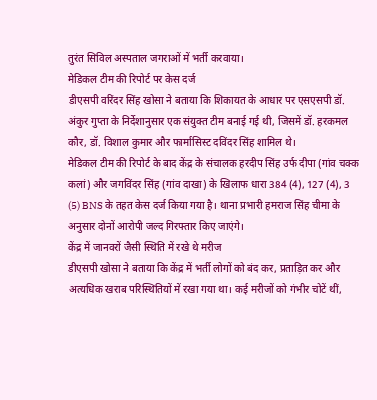तुरंत सिविल अस्पताल जगराओं में भर्ती करवाया।
मेडिकल टीम की रिपोर्ट पर केस दर्ज
डीएसपी वरिंदर सिंह खोसा ने बताया कि शिकायत के आधार पर एसएसपी डॉ. अंकुर गुप्ता के निर्देशानुसार एक संयुक्त टीम बनाई गई थी, जिसमें डॉ. हरकमल कौर, डॉ. विशाल कुमार और फार्मासिस्ट दविंदर सिंह शामिल थे।
मेडिकल टीम की रिपोर्ट के बाद केंद्र के संचालक हरदीप सिंह उर्फ दीपा (गांव चक्क कलां) और जगविंदर सिंह (गांव दाखा) के खिलाफ धारा 384 (4), 127 (4), 3 (5) BNS के तहत केस दर्ज किया गया है। थाना प्रभारी हमराज सिंह चीमा के अनुसार दोनों आरोपी जल्द गिरफ्तार किए जाएंगे।
केंद्र में जानवरों जैसी स्थिति में रखे थे मरीज
डीएसपी खोसा ने बताया कि केंद्र में भर्ती लोगों को बंद कर, प्रताड़ित कर और अत्यधिक खराब परिस्थितियों में रखा गया था। कई मरीजों को गंभीर चोटें थीं,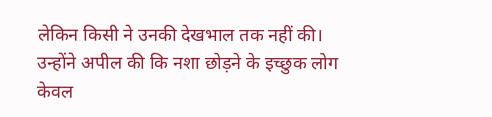लेकिन किसी ने उनकी देखभाल तक नहीं की।
उन्होंने अपील की कि नशा छोड़ने के इच्छुक लोग केवल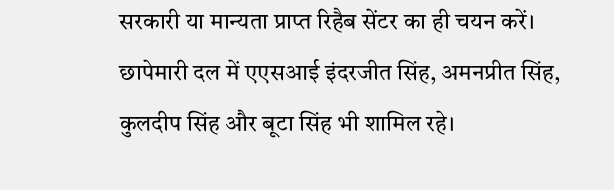सरकारी या मान्यता प्राप्त रिहैब सेंटर का ही चयन करें। छापेमारी दल में एएसआई इंदरजीत सिंह, अमनप्रीत सिंह, कुलदीप सिंह और बूटा सिंह भी शामिल रहे।